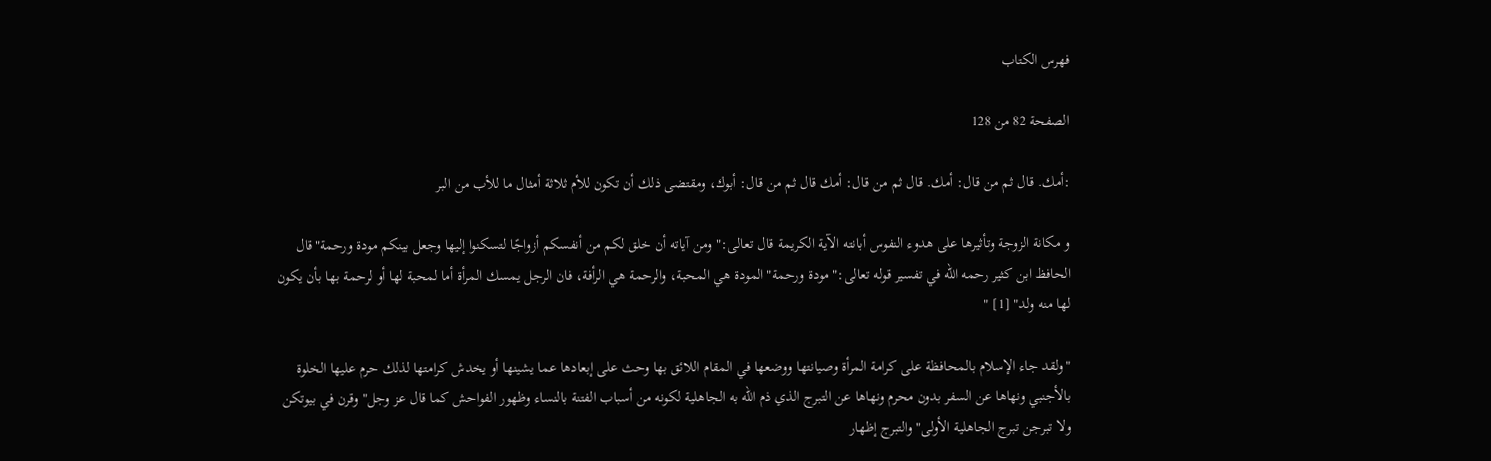فهرس الكتاب

الصفحة 82 من 128

:أمك. قال ثم من قال: أمك. قال ثم من قال: أمك قال ثم من قال: أبوك، ومقتضى ذلك أن تكون للأم ثلاثة أمثال ما للأب من البر

و مكانة الزوجة وتأثيرها على هدوء النفوس أبانته الآية الكريمة قال تعالى:"ومن آياته أن خلق لكم من أنفسكم أزواجًا لتسكنوا إليها وجعل بينكم مودة ورحمة"قال الحافظ ابن كثير رحمه الله في تفسير قوله تعالى:"مودة ورحمة"المودة هي المحبة، والرحمة هي الرأفة، فان الرجل يمسك المرأة أما لمحبة لها أو لرحمة بها بأن يكون لها منه ولد" [1] "

"ولقد جاء الإسلام بالمحافظة على كرامة المرأة وصيانتها ووضعها في المقام اللائق بها وحث على إبعادها عما يشينها أو يخدش كرامتها لذلك حرم عليها الخلوة بالأجنبي ونهاها عن السفر بدون محرم ونهاها عن التبرج الذي ذم الله به الجاهلية لكونه من أسباب الفتنة بالنساء وظهور الفواحش كما قال عز وجل"وقرن في بيوتكن ولا تبرجن تبرج الجاهلية الأولى"والتبرج إظهار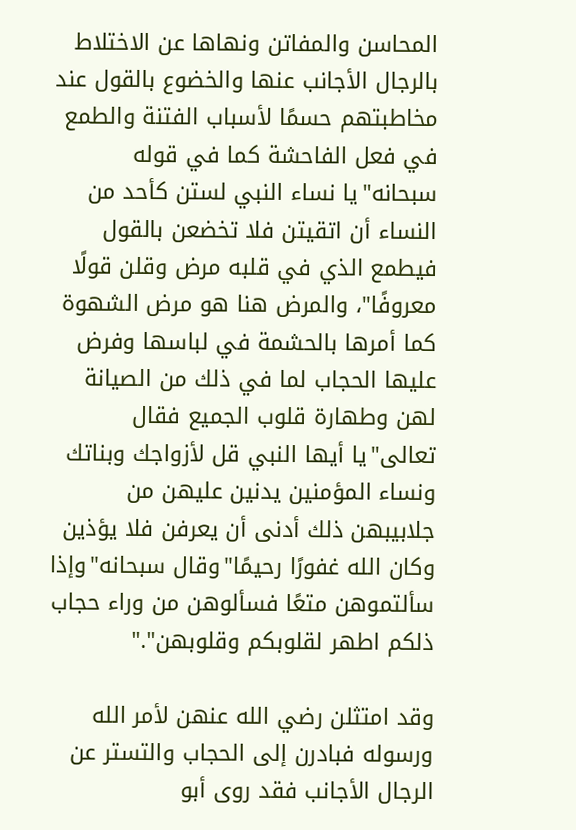المحاسن والمفاتن ونهاها عن الاختلاط بالرجال الأجانب عنها والخضوع بالقول عند مخاطبتهم حسمًا لأسباب الفتنة والطمع في فعل الفاحشة كما في قوله سبحانه"يا نساء النبي لستن كأحد من النساء أن اتقيتن فلا تخضعن بالقول فيطمع الذي في قلبه مرض وقلن قولًا معروفًا"، والمرض هنا هو مرض الشهوة كما أمرها بالحشمة في لباسها وفرض عليها الحجاب لما في ذلك من الصيانة لهن وطهارة قلوب الجميع فقال تعالى"يا أيها النبي قل لأزواجك وبناتك ونساء المؤمنين يدنين عليهن من جلابيبهن ذلك أدنى أن يعرفن فلا يؤذين وكان الله غفورًا رحيمًا"وقال سبحانه"وإذا سألتموهن متعًا فسألوهن من وراء حجاب ذلكم اطهر لقلوبكم وقلوبهن"."

وقد امتثلن رضي الله عنهن لأمر الله ورسوله فبادرن إلى الحجاب والتستر عن الرجال الأجانب فقد روى أبو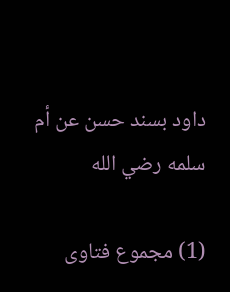داود بسند حسن عن أم سلمه رضي الله

(1) مجموع فتاوى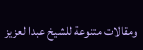ومقالات متنوعة للشيخ عبدا لعزيز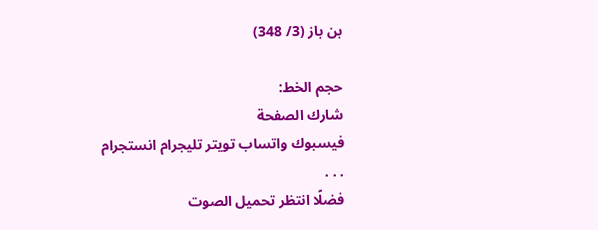بن باز (3/ 348)

حجم الخط:
شارك الصفحة
فيسبوك واتساب تويتر تليجرام انستجرام
. . .
فضلًا انتظر تحميل الصوت